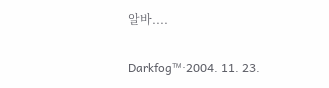알바....

Darkfog™·2004. 11. 23.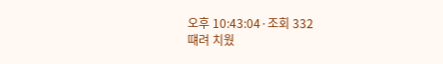오후 10:43:04·조회 332
떄려 치웠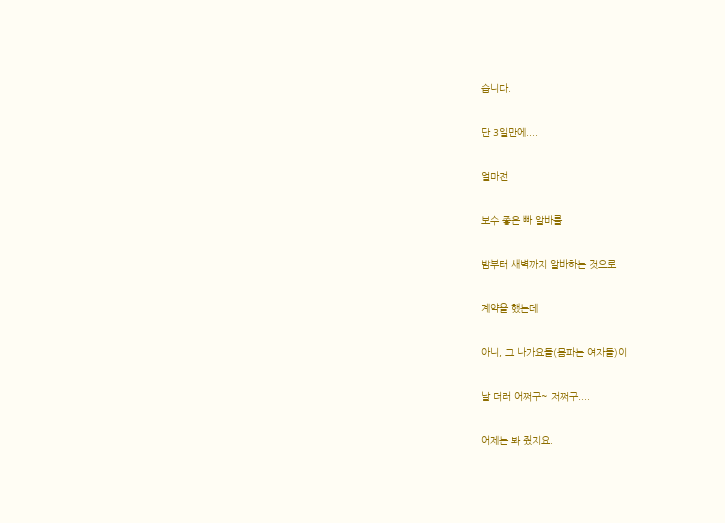습니다.

단 3일만에....

얼마전

보수 좋은 빠 알바를

밤부터 새벽까지 알바하는 것으로

계약을 했는데

아니, 그 나가요들(몸파는 여자들)이

날 더러 어쩌구~ 저쩌구....

어제는 봐 줬지요.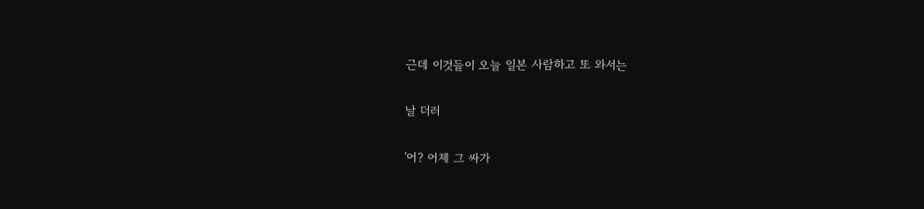근데 이것들이 오늘 일본 사람하고 또 와서는

날 더러

'어? 어제 그 싸가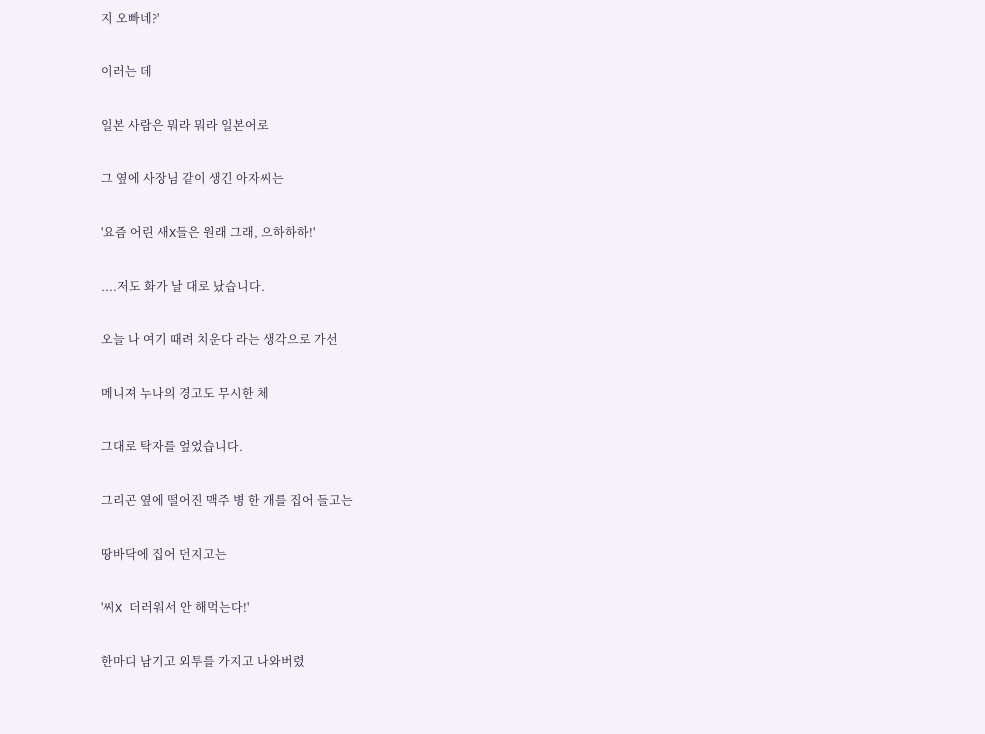지 오빠네?'

이러는 데

일본 사람은 뭐라 뭐라 일본어로

그 옆에 사장님 같이 생긴 아자씨는

'요즘 어린 새X들은 원래 그래, 으하하하!'

....저도 화가 날 대로 났습니다.

오늘 나 여기 때려 치운다 라는 생각으로 가선

메니져 누나의 경고도 무시한 체

그대로 탁자를 엎었습니다.

그리곤 옆에 떨어진 맥주 병 한 개를 집어 들고는

땅바닥에 집어 던지고는

'씨X 더러워서 안 해먹는다!'

한마디 남기고 외투를 가지고 나와버렸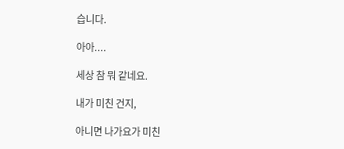습니다.

아아....

세상 참 뭐 같네요.

내가 미친 건지,

아니면 나가요가 미친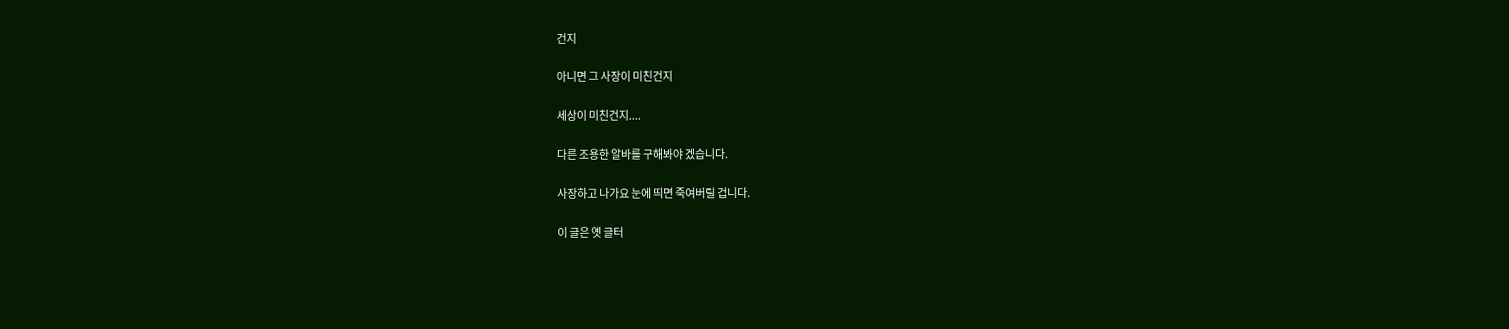건지

아니면 그 사장이 미친건지

세상이 미친건지....

다른 조용한 알바를 구해봐야 겠습니다.

사장하고 나가요 눈에 띄면 죽여버릴 겁니다.

이 글은 옛 글터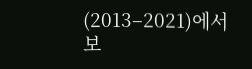(2013–2021)에서 보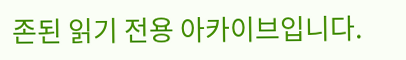존된 읽기 전용 아카이브입니다.